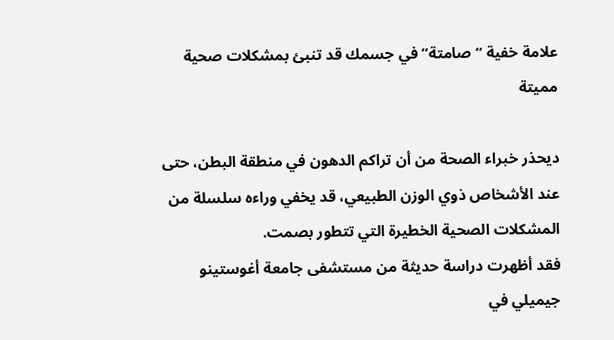علامة خفية “صامتة” في جسمك قد تنبئ بمشكلات صحية مميتة

ديحذر خبراء الصحة من أن تراكم الدهون في منطقة البطن، حتى عند الأشخاص ذوي الوزن الطبيعي، قد يخفي وراءه سلسلة من المشكلات الصحية الخطيرة التي تتطور بصمت.
فقد أظهرت دراسة حديثة من مستشفى جامعة أغوستينو جيميلي في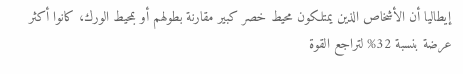إيطاليا أن الأشخاص الذين يمتلكون محيط خصر كبير مقارنة بطولهم أو بمحيط الورك، كانوا أكثر عرضة بنسبة 32% لتراجع القوة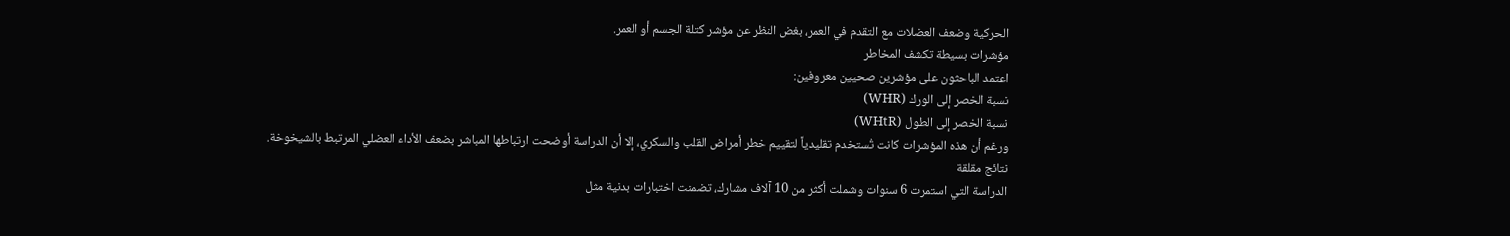الحركية وضعف العضلات مع التقدم في العمر، بغض النظر عن مؤشر كتلة الجسم أو العمر.
مؤشرات بسيطة تكشف المخاطر
اعتمد الباحثون على مؤشرين صحيين معروفين:
نسبة الخصر إلى الورك (WHR)
نسبة الخصر إلى الطول (WHtR)
ورغم أن هذه المؤشرات كانت تُستخدم تقليدياً لتقييم خطر أمراض القلب والسكري، إلا أن الدراسة أوضحت ارتباطها المباشر بضعف الأداء العضلي المرتبط بالشيخوخة.
نتائج مقلقة
الدراسة التي استمرت 6 سنوات وشملت أكثر من 10 آلاف مشارك، تضمنت اختبارات بدنية مثل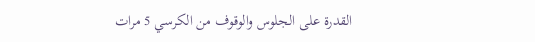القدرة على الجلوس والوقوف من الكرسي 5 مرات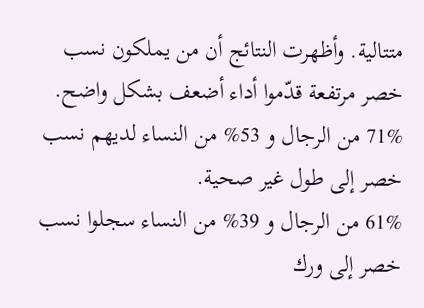متتالية. وأظهرت النتائج أن من يملكون نسب خصر مرتفعة قدّموا أداء أضعف بشكل واضح.
71% من الرجال و 53% من النساء لديهم نسب خصر إلى طول غير صحية.
61% من الرجال و 39% من النساء سجلوا نسب خصر إلى ورك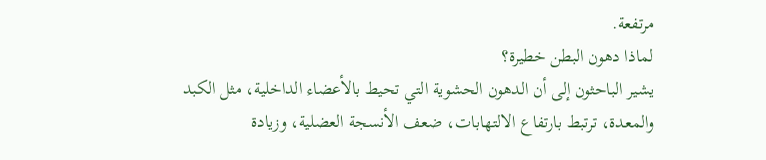مرتفعة.
لماذا دهون البطن خطيرة؟
يشير الباحثون إلى أن الدهون الحشوية التي تحيط بالأعضاء الداخلية، مثل الكبد والمعدة، ترتبط بارتفاع الالتهابات، ضعف الأنسجة العضلية، وزيادة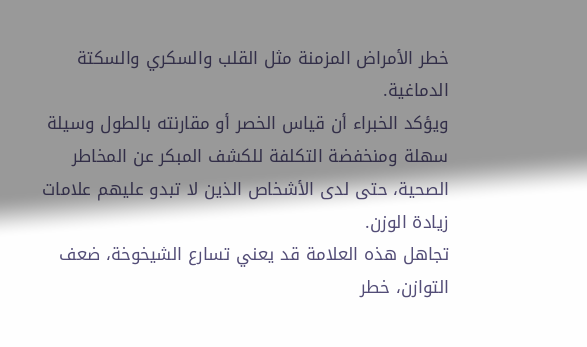خطر الأمراض المزمنة مثل القلب والسكري والسكتة الدماغية.
ويؤكد الخبراء أن قياس الخصر أو مقارنته بالطول وسيلة سهلة ومنخفضة التكلفة للكشف المبكر عن المخاطر الصحية، حتى لدى الأشخاص الذين لا تبدو عليهم علامات زيادة الوزن.
تجاهل هذه العلامة قد يعني تسارع الشيخوخة، ضعف التوازن، خطر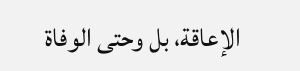الإعاقة، بل وحتى الوفاة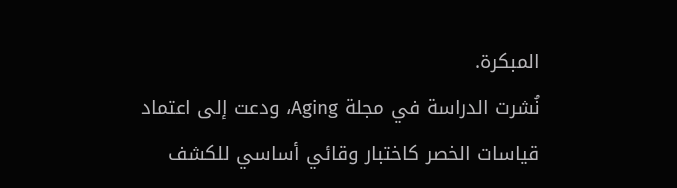المبكرة.
نُشرت الدراسة في مجلة Aging، ودعت إلى اعتماد قياسات الخصر كاختبار وقائي أساسي للكشف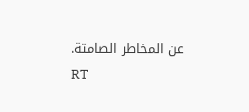عن المخاطر الصامتة.
RT